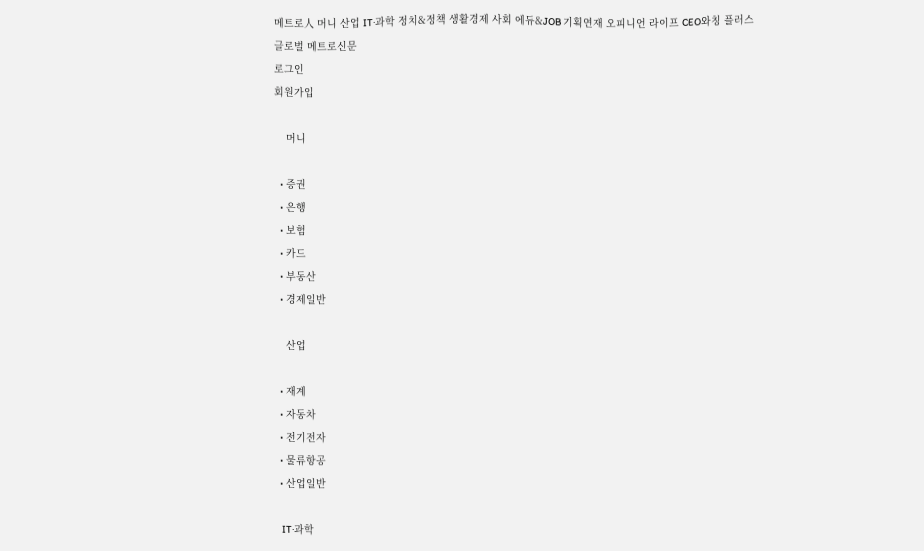메트로人 머니 산업 IT·과학 정치&정책 생활경제 사회 에듀&JOB 기획연재 오피니언 라이프 CEO와칭 플러스
글로벌 메트로신문
로그인
회원가입

    머니

  • 증권
  • 은행
  • 보험
  • 카드
  • 부동산
  • 경제일반

    산업

  • 재계
  • 자동차
  • 전기전자
  • 물류항공
  • 산업일반

    IT·과학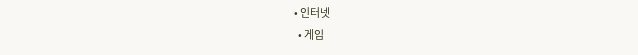• 인터넷
  • 게임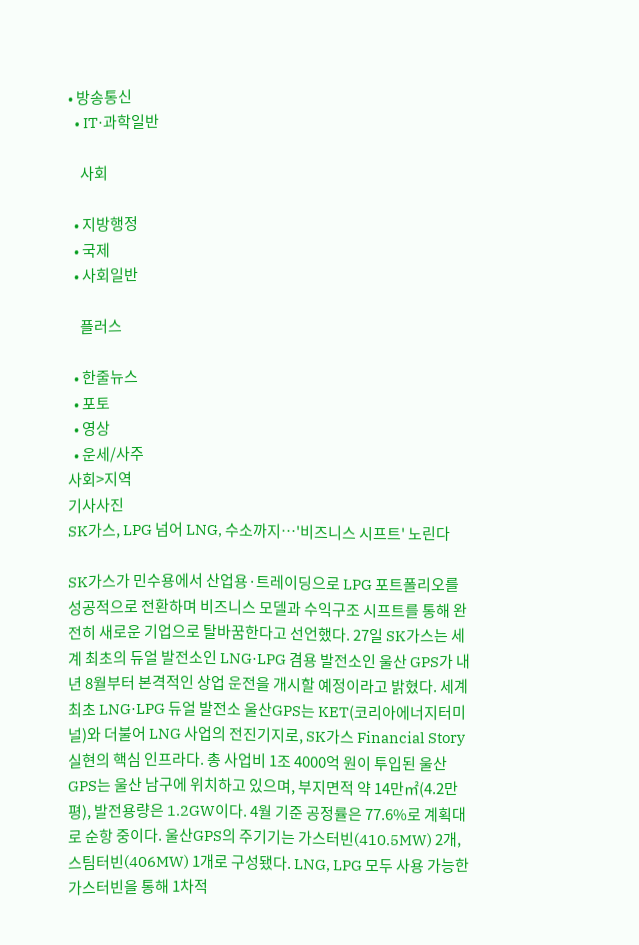• 방송통신
  • IT·과학일반

    사회

  • 지방행정
  • 국제
  • 사회일반

    플러스

  • 한줄뉴스
  • 포토
  • 영상
  • 운세/사주
사회>지역
기사사진
SK가스, LPG 넘어 LNG, 수소까지…'비즈니스 시프트' 노린다

SK가스가 민수용에서 산업용·트레이딩으로 LPG 포트폴리오를 성공적으로 전환하며 비즈니스 모델과 수익구조 시프트를 통해 완전히 새로운 기업으로 탈바꿈한다고 선언했다. 27일 SK가스는 세계 최초의 듀얼 발전소인 LNG·LPG 겸용 발전소인 울산 GPS가 내년 8월부터 본격적인 상업 운전을 개시할 예정이라고 밝혔다. 세계 최초 LNG·LPG 듀얼 발전소 울산GPS는 KET(코리아에너지터미널)와 더불어 LNG 사업의 전진기지로, SK가스 Financial Story 실현의 핵심 인프라다. 총 사업비 1조 4000억 원이 투입된 울산GPS는 울산 남구에 위치하고 있으며, 부지면적 약 14만㎡(4.2만 평), 발전용량은 1.2GW이다. 4월 기준 공정률은 77.6%로 계획대로 순항 중이다. 울산GPS의 주기기는 가스터빈(410.5MW) 2개, 스팀터빈(406MW) 1개로 구성됐다. LNG, LPG 모두 사용 가능한 가스터빈을 통해 1차적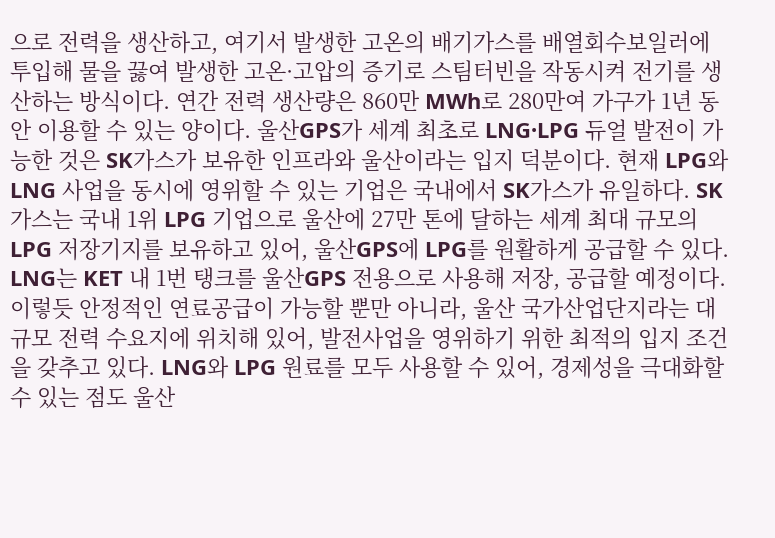으로 전력을 생산하고, 여기서 발생한 고온의 배기가스를 배열회수보일러에 투입해 물을 끓여 발생한 고온·고압의 증기로 스팀터빈을 작동시켜 전기를 생산하는 방식이다. 연간 전력 생산량은 860만 MWh로 280만여 가구가 1년 동안 이용할 수 있는 양이다. 울산GPS가 세계 최초로 LNG·LPG 듀얼 발전이 가능한 것은 SK가스가 보유한 인프라와 울산이라는 입지 덕분이다. 현재 LPG와 LNG 사업을 동시에 영위할 수 있는 기업은 국내에서 SK가스가 유일하다. SK가스는 국내 1위 LPG 기업으로 울산에 27만 톤에 달하는 세계 최대 규모의 LPG 저장기지를 보유하고 있어, 울산GPS에 LPG를 원활하게 공급할 수 있다. LNG는 KET 내 1번 탱크를 울산GPS 전용으로 사용해 저장, 공급할 예정이다. 이렇듯 안정적인 연료공급이 가능할 뿐만 아니라, 울산 국가산업단지라는 대규모 전력 수요지에 위치해 있어, 발전사업을 영위하기 위한 최적의 입지 조건을 갖추고 있다. LNG와 LPG 원료를 모두 사용할 수 있어, 경제성을 극대화할 수 있는 점도 울산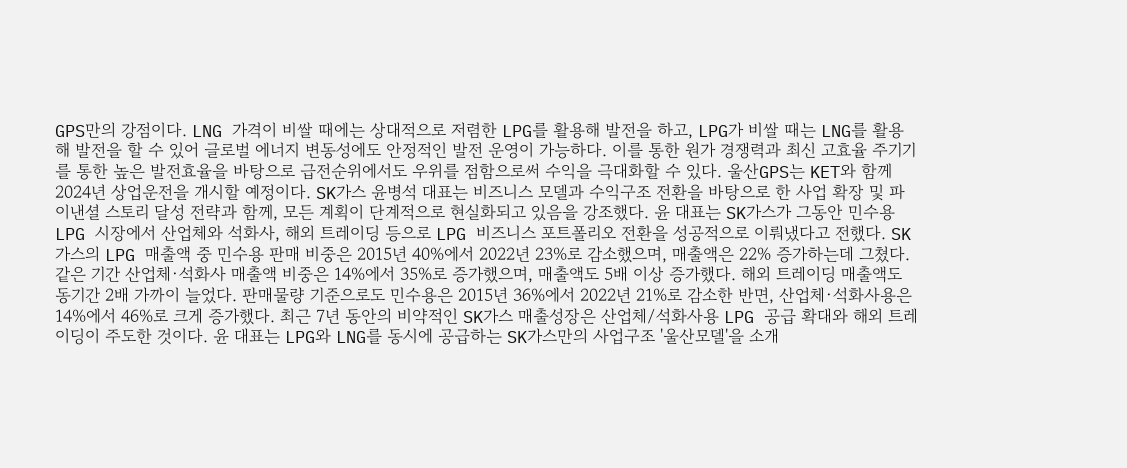GPS만의 강점이다. LNG 가격이 비쌀 때에는 상대적으로 저렴한 LPG를 활용해 발전을 하고, LPG가 비쌀 때는 LNG를 활용해 발전을 할 수 있어 글로벌 에너지 변동성에도 안정적인 발전 운영이 가능하다. 이를 통한 원가 경쟁력과 최신 고효율 주기기를 통한 높은 발전효율을 바탕으로 급전순위에서도 우위를 점함으로써 수익을 극대화할 수 있다. 울산GPS는 KET와 함께 2024년 상업운전을 개시할 예정이다. SK가스 윤병석 대표는 비즈니스 모델과 수익구조 전환을 바탕으로 한 사업 확장 및 파이낸셜 스토리 달성 전략과 함께, 모든 계획이 단계적으로 현실화되고 있음을 강조했다. 윤 대표는 SK가스가 그동안 민수용 LPG 시장에서 산업체와 석화사, 해외 트레이딩 등으로 LPG 비즈니스 포트폴리오 전환을 성공적으로 이뤄냈다고 전했다. SK가스의 LPG 매출액 중 민수용 판매 비중은 2015년 40%에서 2022년 23%로 감소했으며, 매출액은 22% 증가하는데 그쳤다. 같은 기간 산업체·석화사 매출액 비중은 14%에서 35%로 증가했으며, 매출액도 5배 이상 증가했다. 해외 트레이딩 매출액도 동기간 2배 가까이 늘었다. 판매물량 기준으로도 민수용은 2015년 36%에서 2022년 21%로 감소한 반면, 산업체·석화사용은 14%에서 46%로 크게 증가했다. 최근 7년 동안의 비약적인 SK가스 매출성장은 산업체/석화사용 LPG 공급 확대와 해외 트레이딩이 주도한 것이다. 윤 대표는 LPG와 LNG를 동시에 공급하는 SK가스만의 사업구조 '울산모델'을 소개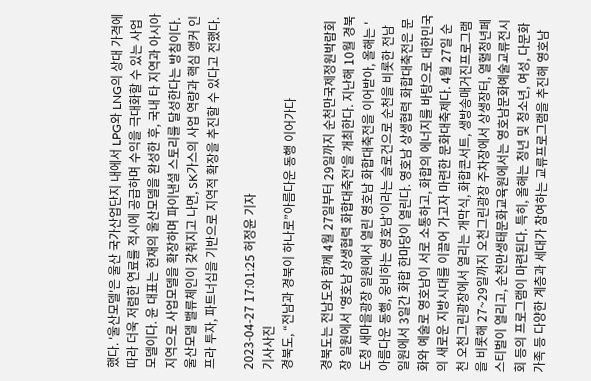했다. '울산모델'은 울산 국가산업단지 내에서 LPG와 LNG의 상대 가격에 따라 더욱 저렴한 연료를 적시에 공급하며 수익을 극대화할 수 있는 사업모델이다. 윤 대표는 현재의 울산모델을 완성한 후, 국내 타 지역과 아시아 지역으로 사업모델을 확장하며 파이낸셜 스토리를 달성한다는 방침이다. 울산모델 밸류체인이 갖춰지고 나면, SK가스의 사업 역량과 핵심 앵커 인프라 투자, 파트너십을 기반으로 지역적 확장을 추진할 수 있다고 전했다.

2023-04-27 17:01:25 허정윤 기자
기사사진
경북도, “전남과 경북이 하나로”아름다운 동행 이어가다

경북도는 전남도와 함께 4월 27일부터 29일까지 순천만국제정원박람회장 일원에서 '영호남 상생협력 화합대축전'을 개최한다. 지난해 10월 경북도청 새마을광장 일원에서 열린 영호남 화합대축전을 이어받아, 올해는 '아름다운 동행, 웅비하는 영호남'이라는 슬로건으로 순천을 비롯한 전남 일원에서 3일간 화합 한마당이 열린다. 영호남 상생협력 화합대축전은 문화와 예술로 영호남이 서로 소통하고, 화합의 에너지를 바탕으로 대한민국의 새로운 지방시대를 이끌어 가고자 마련한 문화대축제다. 4월 27일 순천 오천그린광장에서 열리는 개막식, 화합콘서트, 생방송매거진프로그램을 비롯해 27~29일까지 오천그린광장 주차장에서 상생장터, 열혈청년페스티벌이 열리고, 순천만생태문화교육원에서는 영호남문화예술교류전시회 등의 프로그램이 마련된다. 특히, 올해는 청년 및 청소년, 여성, 다문화가족 등 다양한 계층과 세대가 참여하는 교류프로그램을 추진해 영호남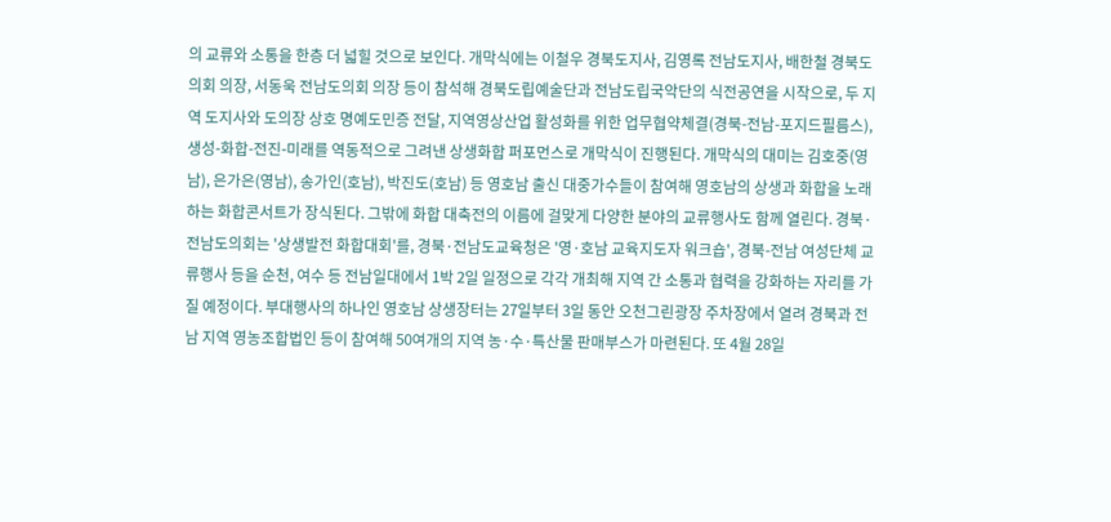의 교류와 소통을 한층 더 넓힐 것으로 보인다. 개막식에는 이철우 경북도지사, 김영록 전남도지사, 배한철 경북도의회 의장, 서동욱 전남도의회 의장 등이 참석해 경북도립예술단과 전남도립국악단의 식전공연을 시작으로, 두 지역 도지사와 도의장 상호 명예도민증 전달, 지역영상산업 활성화를 위한 업무협약체결(경북-전남-포지드필름스), 생성-화합-전진-미래를 역동적으로 그려낸 상생화합 퍼포먼스로 개막식이 진행된다. 개막식의 대미는 김호중(영남), 은가은(영남), 송가인(호남), 박진도(호남) 등 영호남 출신 대중가수들이 참여해 영호남의 상생과 화합을 노래하는 화합콘서트가 장식된다. 그밖에 화합 대축전의 이름에 걸맞게 다양한 분야의 교류행사도 함께 열린다. 경북·전남도의회는 '상생발전 화합대회'를, 경북·전남도교육청은 '영·호남 교육지도자 워크숍', 경북-전남 여성단체 교류행사 등을 순천, 여수 등 전남일대에서 1박 2일 일정으로 각각 개최해 지역 간 소통과 협력을 강화하는 자리를 가질 예정이다. 부대행사의 하나인 영호남 상생장터는 27일부터 3일 동안 오천그린광장 주차장에서 열려 경북과 전남 지역 영농조합법인 등이 참여해 50여개의 지역 농·수·특산물 판매부스가 마련된다. 또 4월 28일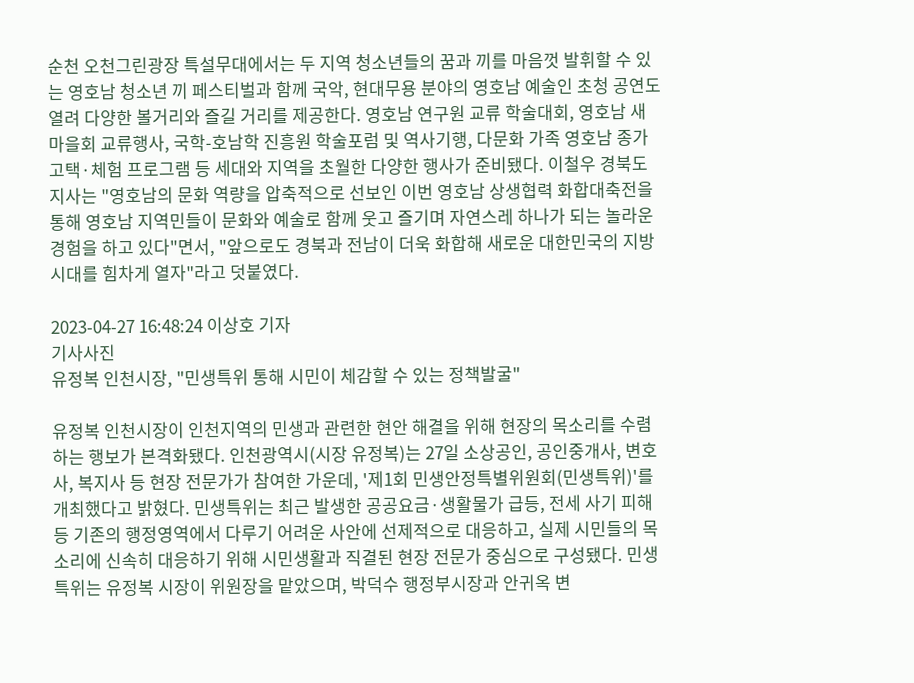순천 오천그린광장 특설무대에서는 두 지역 청소년들의 꿈과 끼를 마음껏 발휘할 수 있는 영호남 청소년 끼 페스티벌과 함께 국악, 현대무용 분야의 영호남 예술인 초청 공연도 열려 다양한 볼거리와 즐길 거리를 제공한다. 영호남 연구원 교류 학술대회, 영호남 새마을회 교류행사, 국학-호남학 진흥원 학술포럼 및 역사기행, 다문화 가족 영호남 종가 고택·체험 프로그램 등 세대와 지역을 초월한 다양한 행사가 준비됐다. 이철우 경북도지사는 "영호남의 문화 역량을 압축적으로 선보인 이번 영호남 상생협력 화합대축전을 통해 영호남 지역민들이 문화와 예술로 함께 웃고 즐기며 자연스레 하나가 되는 놀라운 경험을 하고 있다"면서, "앞으로도 경북과 전남이 더욱 화합해 새로운 대한민국의 지방시대를 힘차게 열자"라고 덧붙였다.

2023-04-27 16:48:24 이상호 기자
기사사진
유정복 인천시장, "민생특위 통해 시민이 체감할 수 있는 정책발굴"

유정복 인천시장이 인천지역의 민생과 관련한 현안 해결을 위해 현장의 목소리를 수렴하는 행보가 본격화됐다. 인천광역시(시장 유정복)는 27일 소상공인, 공인중개사, 변호사, 복지사 등 현장 전문가가 참여한 가운데, '제1회 민생안정특별위원회(민생특위)'를 개최했다고 밝혔다. 민생특위는 최근 발생한 공공요금·생활물가 급등, 전세 사기 피해 등 기존의 행정영역에서 다루기 어려운 사안에 선제적으로 대응하고, 실제 시민들의 목소리에 신속히 대응하기 위해 시민생활과 직결된 현장 전문가 중심으로 구성됐다. 민생특위는 유정복 시장이 위원장을 맡았으며, 박덕수 행정부시장과 안귀옥 변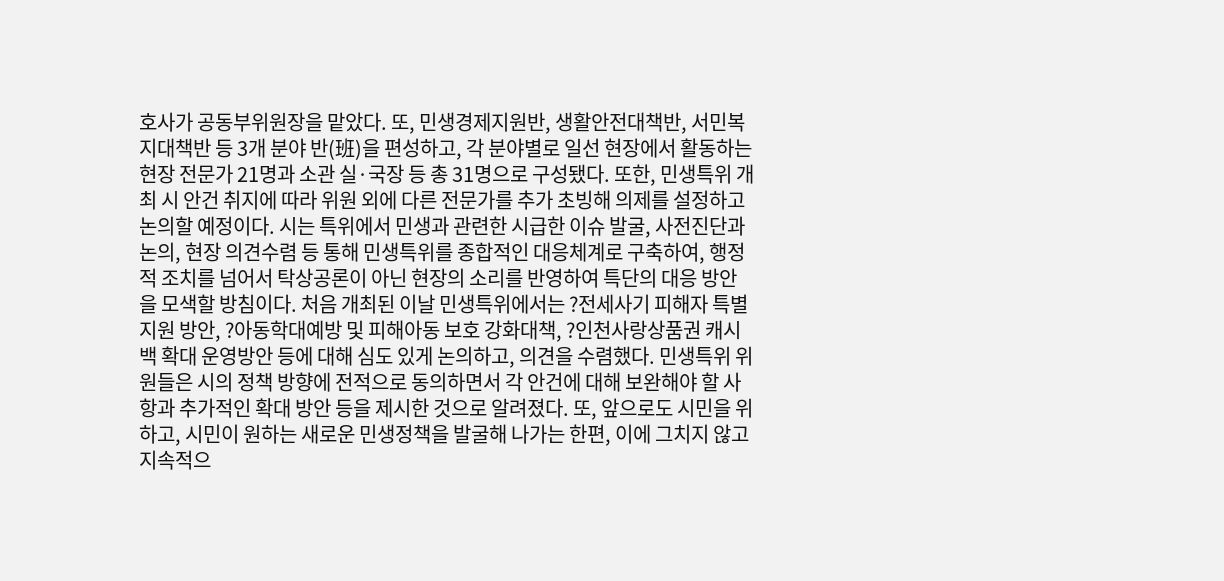호사가 공동부위원장을 맡았다. 또, 민생경제지원반, 생활안전대책반, 서민복지대책반 등 3개 분야 반(班)을 편성하고, 각 분야별로 일선 현장에서 활동하는 현장 전문가 21명과 소관 실·국장 등 총 31명으로 구성됐다. 또한, 민생특위 개최 시 안건 취지에 따라 위원 외에 다른 전문가를 추가 초빙해 의제를 설정하고 논의할 예정이다. 시는 특위에서 민생과 관련한 시급한 이슈 발굴, 사전진단과 논의, 현장 의견수렴 등 통해 민생특위를 종합적인 대응체계로 구축하여, 행정적 조치를 넘어서 탁상공론이 아닌 현장의 소리를 반영하여 특단의 대응 방안을 모색할 방침이다. 처음 개최된 이날 민생특위에서는 ?전세사기 피해자 특별지원 방안, ?아동학대예방 및 피해아동 보호 강화대책, ?인천사랑상품권 캐시백 확대 운영방안 등에 대해 심도 있게 논의하고, 의견을 수렴했다. 민생특위 위원들은 시의 정책 방향에 전적으로 동의하면서 각 안건에 대해 보완해야 할 사항과 추가적인 확대 방안 등을 제시한 것으로 알려졌다. 또, 앞으로도 시민을 위하고, 시민이 원하는 새로운 민생정책을 발굴해 나가는 한편, 이에 그치지 않고 지속적으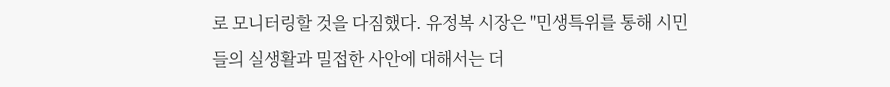로 모니터링할 것을 다짐했다. 유정복 시장은 "민생특위를 통해 시민들의 실생활과 밀접한 사안에 대해서는 더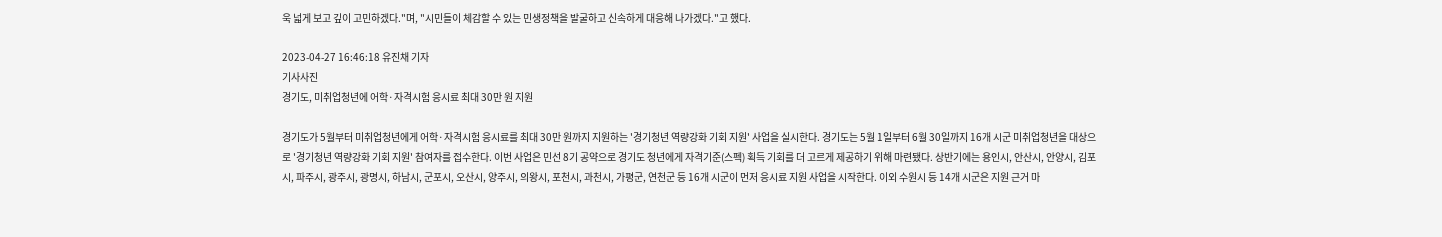욱 넓게 보고 깊이 고민하겠다."며, "시민들이 체감할 수 있는 민생정책을 발굴하고 신속하게 대응해 나가겠다."고 했다.

2023-04-27 16:46:18 유진채 기자
기사사진
경기도, 미취업청년에 어학·자격시험 응시료 최대 30만 원 지원

경기도가 5월부터 미취업청년에게 어학·자격시험 응시료를 최대 30만 원까지 지원하는 '경기청년 역량강화 기회 지원' 사업을 실시한다. 경기도는 5월 1일부터 6월 30일까지 16개 시군 미취업청년을 대상으로 '경기청년 역량강화 기회 지원' 참여자를 접수한다. 이번 사업은 민선 8기 공약으로 경기도 청년에게 자격기준(스펙) 획득 기회를 더 고르게 제공하기 위해 마련됐다. 상반기에는 용인시, 안산시, 안양시, 김포시, 파주시, 광주시, 광명시, 하남시, 군포시, 오산시, 양주시, 의왕시, 포천시, 과천시, 가평군, 연천군 등 16개 시군이 먼저 응시료 지원 사업을 시작한다. 이외 수원시 등 14개 시군은 지원 근거 마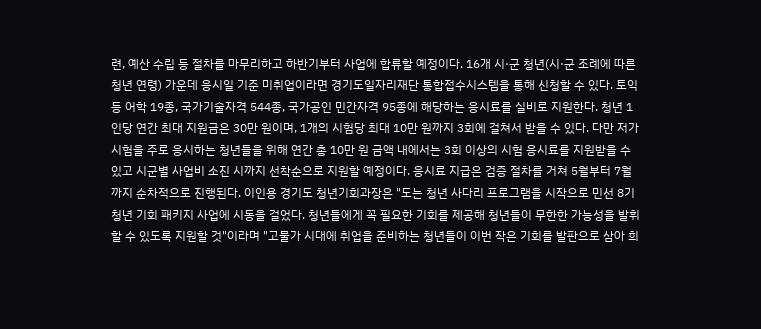련, 예산 수립 등 절차를 마무리하고 하반기부터 사업에 합류할 예정이다. 16개 시·군 청년(시·군 조례에 따른 청년 연령) 가운데 응시일 기준 미취업이라면 경기도일자리재단 통합접수시스템을 통해 신청할 수 있다. 토익 등 어학 19종, 국가기술자격 544종, 국가공인 민간자격 95종에 해당하는 응시료를 실비로 지원한다. 청년 1인당 연간 최대 지원금은 30만 원이며, 1개의 시험당 최대 10만 원까지 3회에 걸쳐서 받을 수 있다. 다만 저가 시험을 주로 응시하는 청년들을 위해 연간 총 10만 원 금액 내에서는 3회 이상의 시험 응시료를 지원받을 수 있고 시군별 사업비 소진 시까지 선착순으로 지원할 예정이다. 응시료 지급은 검증 절차를 거쳐 5월부터 7월까지 순차적으로 진행된다. 이인용 경기도 청년기회과장은 "도는 청년 사다리 프로그램을 시작으로 민선 8기 청년 기회 패키지 사업에 시동을 걸었다. 청년들에게 꼭 필요한 기회를 제공해 청년들이 무한한 가능성을 발휘할 수 있도록 지원할 것"이라며 "고물가 시대에 취업을 준비하는 청년들이 이번 작은 기회를 발판으로 삼아 희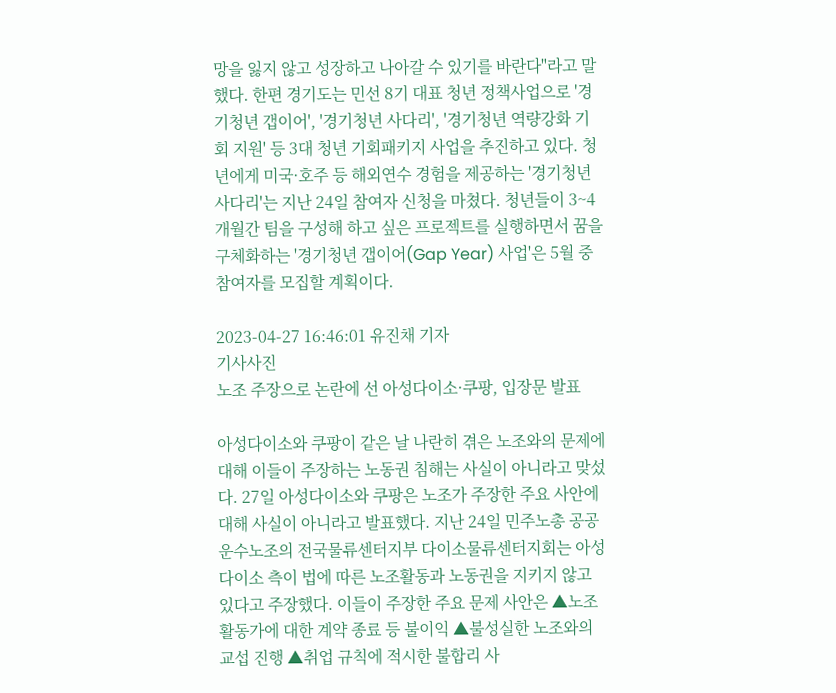망을 잃지 않고 성장하고 나아갈 수 있기를 바란다"라고 말했다. 한편 경기도는 민선 8기 대표 청년 정책사업으로 '경기청년 갭이어', '경기청년 사다리', '경기청년 역량강화 기회 지원' 등 3대 청년 기회패키지 사업을 추진하고 있다. 청년에게 미국·호주 등 해외연수 경험을 제공하는 '경기청년 사다리'는 지난 24일 참여자 신청을 마쳤다. 청년들이 3~4개월간 팀을 구성해 하고 싶은 프로젝트를 실행하면서 꿈을 구체화하는 '경기청년 갭이어(Gap Year) 사업'은 5월 중 참여자를 모집할 계획이다.

2023-04-27 16:46:01 유진채 기자
기사사진
노조 주장으로 논란에 선 아성다이소·쿠팡, 입장문 발표

아성다이소와 쿠팡이 같은 날 나란히 겪은 노조와의 문제에 대해 이들이 주장하는 노동권 침해는 사실이 아니라고 맞섰다. 27일 아성다이소와 쿠팡은 노조가 주장한 주요 사안에 대해 사실이 아니라고 발표했다. 지난 24일 민주노총 공공운수노조의 전국물류센터지부 다이소물류센터지회는 아성다이소 측이 법에 따른 노조활동과 노동권을 지키지 않고 있다고 주장했다. 이들이 주장한 주요 문제 사안은 ▲노조 활동가에 대한 계약 종료 등 불이익 ▲불성실한 노조와의 교섭 진행 ▲취업 규칙에 적시한 불합리 사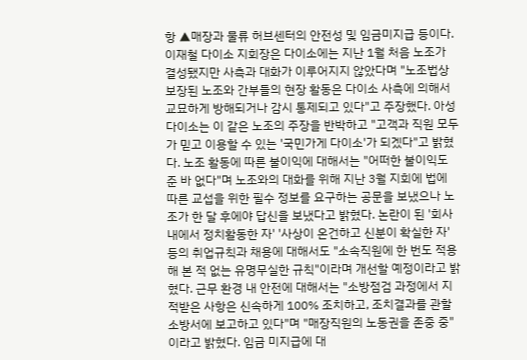항 ▲매장과 물류 허브센터의 안전성 및 임금미지급 등이다. 이재철 다이소 지회장은 다이소에는 지난 1월 처음 노조가 결성됐지만 사측과 대화가 이루어지지 않았다며 "노조법상 보장된 노조와 간부들의 현장 활동은 다이소 사측에 의해서 교묘하게 방해되거나 감시 통제되고 있다"고 주장했다. 아성다이소는 이 같은 노조의 주장을 반박하고 "고객과 직원 모두가 믿고 이용할 수 있는 '국민가게 다이소'가 되겠다"고 밝혔다. 노조 활동에 따른 불이익에 대해서는 "어떠한 불이익도 준 바 없다"며 노조와의 대화를 위해 지난 3월 지회에 법에 따른 교섭을 위한 필수 정보를 요구하는 공문을 보냈으나 노조가 한 달 후에야 답신을 보냈다고 밝혔다. 논란이 된 '회사 내에서 정치활동한 자' '사상이 온건하고 신분이 확실한 자' 등의 취업규칙과 채용에 대해서도 "소속직원에 한 번도 적용해 본 적 없는 유명무실한 규칙"이라며 개선할 예정이라고 밝혔다. 근무 환경 내 안전에 대해서는 "소방점검 과정에서 지적받은 사항은 신속하게 100% 조치하고, 조치결과를 관할 소방서에 보고하고 있다"며 "매장직원의 노동권을 존중 중"이라고 밝혔다. 임금 미지급에 대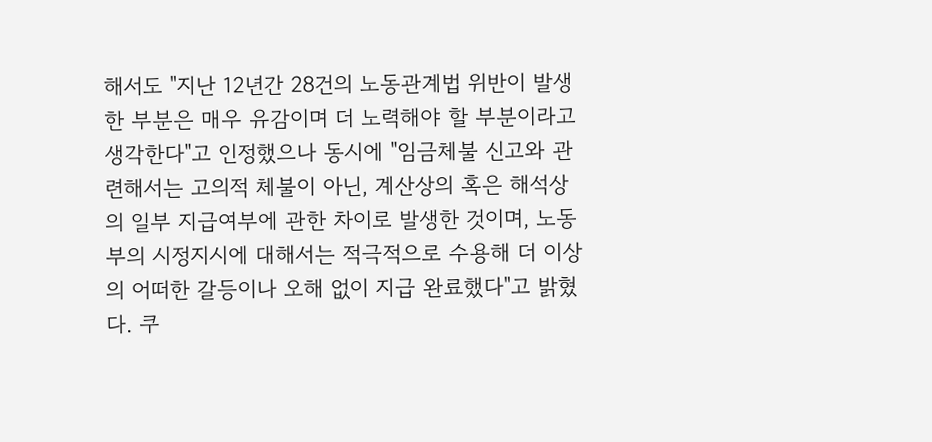해서도 "지난 12년간 28건의 노동관계법 위반이 발생한 부분은 매우 유감이며 더 노력해야 할 부분이라고 생각한다"고 인정했으나 동시에 "임금체불 신고와 관련해서는 고의적 체불이 아닌, 계산상의 혹은 해석상의 일부 지급여부에 관한 차이로 발생한 것이며, 노동부의 시정지시에 대해서는 적극적으로 수용해 더 이상의 어떠한 갈등이나 오해 없이 지급 완료했다"고 밝혔다. 쿠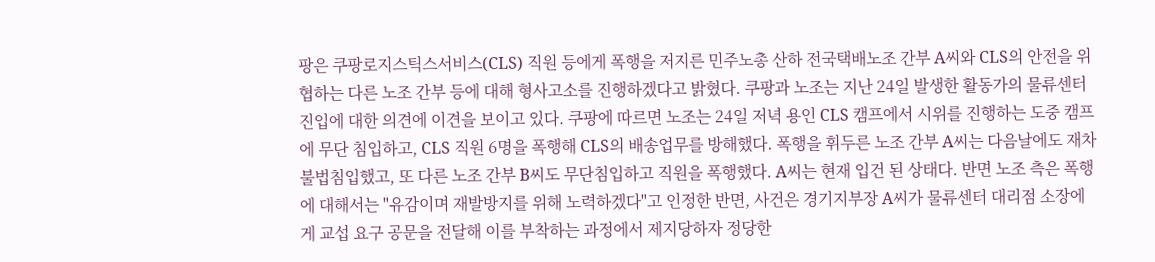팡은 쿠팡로지스틱스서비스(CLS) 직원 등에게 폭행을 저지른 민주노총 산하 전국택배노조 간부 A씨와 CLS의 안전을 위협하는 다른 노조 간부 등에 대해 형사고소를 진행하겠다고 밝혔다. 쿠팡과 노조는 지난 24일 발생한 활동가의 물류센터 진입에 대한 의견에 이견을 보이고 있다. 쿠팡에 따르면 노조는 24일 저녁 용인 CLS 캠프에서 시위를 진행하는 도중 캠프에 무단 침입하고, CLS 직원 6명을 폭행해 CLS의 배송업무를 방해했다. 폭행을 휘두른 노조 간부 A씨는 다음날에도 재차 불법침입했고, 또 다른 노조 간부 B씨도 무단침입하고 직원을 폭행했다. A씨는 현재 입건 된 상태다. 반면 노조 측은 폭행에 대해서는 "유감이며 재발방지를 위해 노력하겠다"고 인정한 반면, 사건은 경기지부장 A씨가 물류센터 대리점 소장에게 교섭 요구 공문을 전달해 이를 부착하는 과정에서 제지당하자 정당한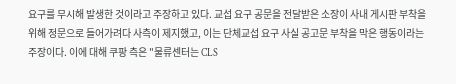요구를 무시해 발생한 것이라고 주장하고 있다. 교섭 요구 공문을 전달받은 소장이 사내 게시판 부착을 위해 정문으로 들어가려다 사측이 제지했고, 이는 단체교섭 요구 사실 공고문 부착을 막은 행동이라는 주장이다. 이에 대해 쿠팡 측은 "물류센터는 CLS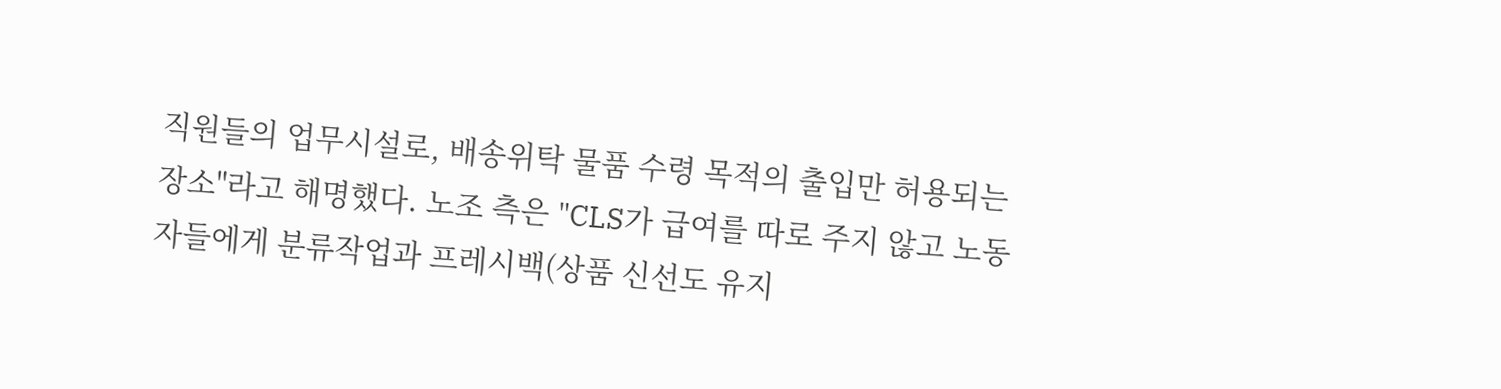직원들의 업무시설로, 배송위탁 물품 수령 목적의 출입만 허용되는 장소"라고 해명했다. 노조 측은 "CLS가 급여를 따로 주지 않고 노동자들에게 분류작업과 프레시백(상품 신선도 유지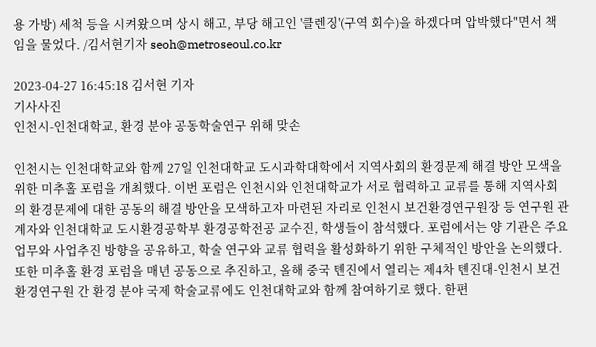용 가방) 세척 등을 시켜왔으며 상시 해고, 부당 해고인 '클렌징'(구역 회수)을 하겠다며 압박했다"면서 책임을 물었다. /김서현기자 seoh@metroseoul.co.kr

2023-04-27 16:45:18 김서현 기자
기사사진
인천시-인천대학교, 환경 분야 공동학술연구 위해 맞손

인천시는 인천대학교와 함께 27일 인천대학교 도시과학대학에서 지역사회의 환경문제 해결 방안 모색을 위한 미추홀 포럼을 개최했다. 이번 포럼은 인천시와 인천대학교가 서로 협력하고 교류를 통해 지역사회의 환경문제에 대한 공동의 해결 방안을 모색하고자 마련된 자리로 인천시 보건환경연구원장 등 연구원 관계자와 인천대학교 도시환경공학부 환경공학전공 교수진, 학생들이 참석했다. 포럼에서는 양 기관은 주요 업무와 사업추진 방향을 공유하고, 학술 연구와 교류 협력을 활성화하기 위한 구체적인 방안을 논의했다. 또한 미추홀 환경 포럼을 매년 공동으로 추진하고, 올해 중국 톈진에서 열리는 제4차 톈진대-인천시 보건환경연구원 간 환경 분야 국제 학술교류에도 인천대학교와 함께 참여하기로 했다. 한편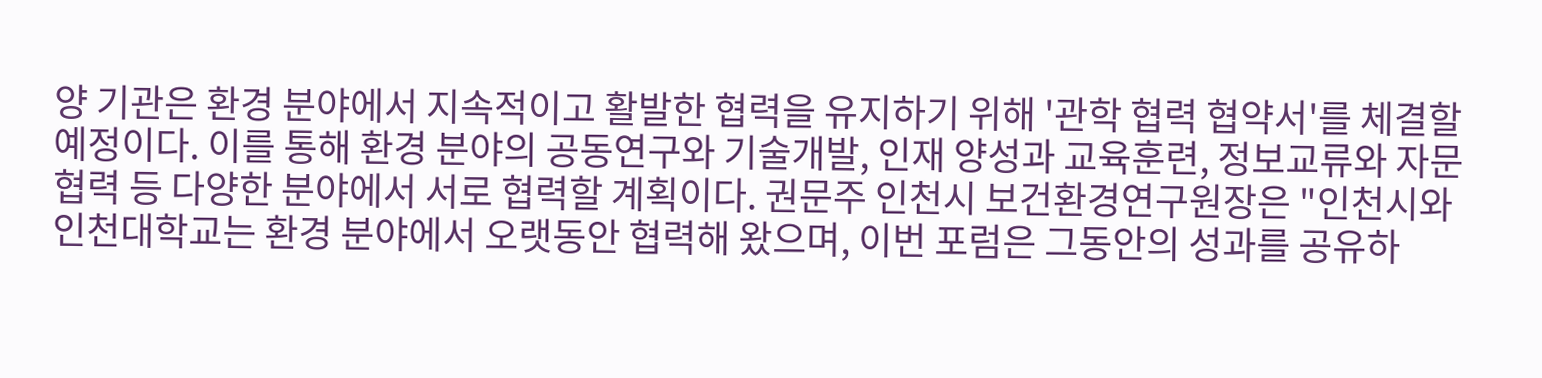양 기관은 환경 분야에서 지속적이고 활발한 협력을 유지하기 위해 '관학 협력 협약서'를 체결할 예정이다. 이를 통해 환경 분야의 공동연구와 기술개발, 인재 양성과 교육훈련, 정보교류와 자문 협력 등 다양한 분야에서 서로 협력할 계획이다. 권문주 인천시 보건환경연구원장은 "인천시와 인천대학교는 환경 분야에서 오랫동안 협력해 왔으며, 이번 포럼은 그동안의 성과를 공유하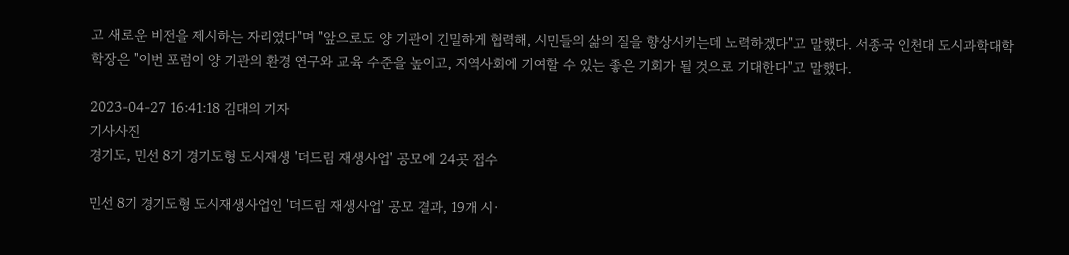고 새로운 비전을 제시하는 자리였다"며 "앞으로도 양 기관이 긴밀하게 협력해, 시민들의 삶의 질을 향상시키는데 노력하겠다"고 말했다. 서종국 인천대 도시과학대학 학장은 "이번 포럼이 양 기관의 환경 연구와 교육 수준을 높이고, 지역사회에 기여할 수 있는 좋은 기회가 될 것으로 기대한다"고 말했다.

2023-04-27 16:41:18 김대의 기자
기사사진
경기도, 민선 8기 경기도형 도시재생 '더드림 재생사업' 공모에 24곳 접수

민선 8기 경기도형 도시재생사업인 '더드림 재생사업' 공모 결과, 19개 시·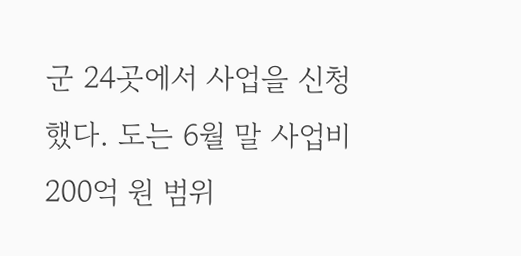군 24곳에서 사업을 신청했다. 도는 6월 말 사업비 200억 원 범위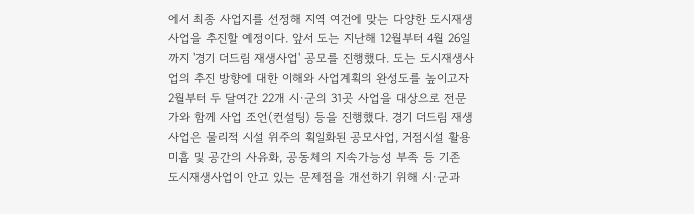에서 최종 사업지를 선정해 지역 여건에 맞는 다양한 도시재생사업을 추진할 예정이다. 앞서 도는 지난해 12월부터 4월 26일까지 '경기 더드림 재생사업' 공모를 진행했다. 도는 도시재생사업의 추진 방향에 대한 이해와 사업계획의 완성도를 높이고자 2월부터 두 달여간 22개 시·군의 31곳 사업을 대상으로 전문가와 함께 사업 조언(컨설팅) 등을 진행했다. 경기 더드림 재생사업은 물리적 시설 위주의 획일화된 공모사업, 거점시설 활용 미흡 및 공간의 사유화, 공동체의 지속가능성 부족 등 기존 도시재생사업이 안고 있는 문제점을 개선하기 위해 시·군과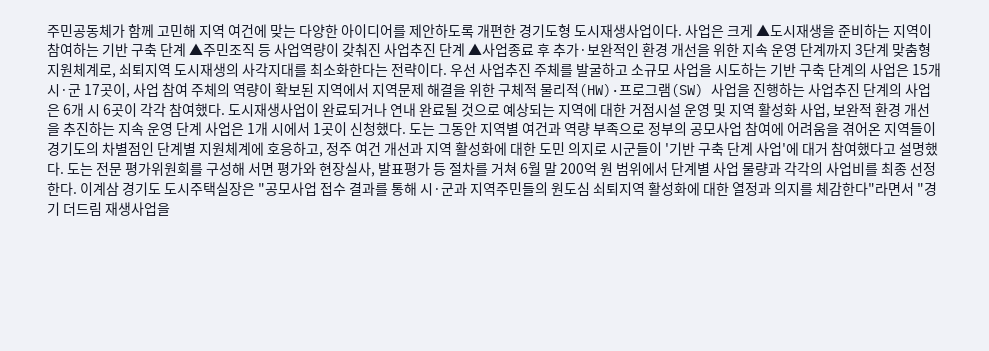주민공동체가 함께 고민해 지역 여건에 맞는 다양한 아이디어를 제안하도록 개편한 경기도형 도시재생사업이다. 사업은 크게 ▲도시재생을 준비하는 지역이 참여하는 기반 구축 단계 ▲주민조직 등 사업역량이 갖춰진 사업추진 단계 ▲사업종료 후 추가·보완적인 환경 개선을 위한 지속 운영 단계까지 3단계 맞춤형 지원체계로, 쇠퇴지역 도시재생의 사각지대를 최소화한다는 전략이다. 우선 사업추진 주체를 발굴하고 소규모 사업을 시도하는 기반 구축 단계의 사업은 15개 시·군 17곳이, 사업 참여 주체의 역량이 확보된 지역에서 지역문제 해결을 위한 구체적 물리적(HW)·프로그램(SW) 사업을 진행하는 사업추진 단계의 사업은 6개 시 6곳이 각각 참여했다. 도시재생사업이 완료되거나 연내 완료될 것으로 예상되는 지역에 대한 거점시설 운영 및 지역 활성화 사업, 보완적 환경 개선을 추진하는 지속 운영 단계 사업은 1개 시에서 1곳이 신청했다. 도는 그동안 지역별 여건과 역량 부족으로 정부의 공모사업 참여에 어려움을 겪어온 지역들이 경기도의 차별점인 단계별 지원체계에 호응하고, 정주 여건 개선과 지역 활성화에 대한 도민 의지로 시군들이 '기반 구축 단계 사업'에 대거 참여했다고 설명했다. 도는 전문 평가위원회를 구성해 서면 평가와 현장실사, 발표평가 등 절차를 거쳐 6월 말 200억 원 범위에서 단계별 사업 물량과 각각의 사업비를 최종 선정한다. 이계삼 경기도 도시주택실장은 "공모사업 접수 결과를 통해 시·군과 지역주민들의 원도심 쇠퇴지역 활성화에 대한 열정과 의지를 체감한다"라면서 "경기 더드림 재생사업을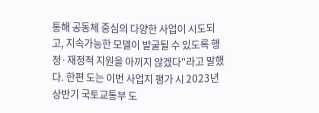통해 공동체 중심의 다양한 사업이 시도되고, 지속가능한 모델이 발굴될 수 있도록 행정·재정적 지원을 아끼지 않겠다"라고 말했다. 한편 도는 이번 사업지 평가 시 2023년 상반기 국토교통부 도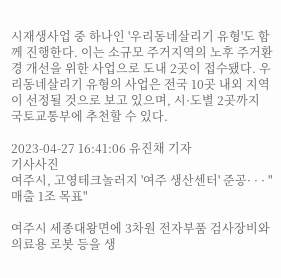시재생사업 중 하나인 '우리동네살리기 유형'도 함께 진행한다. 이는 소규모 주거지역의 노후 주거환경 개선을 위한 사업으로 도내 2곳이 접수됐다. 우리동네살리기 유형의 사업은 전국 10곳 내외 지역이 선정될 것으로 보고 있으며, 시·도별 2곳까지 국토교통부에 추천할 수 있다.

2023-04-27 16:41:06 유진채 기자
기사사진
여주시, 고영테크놀러지 '여주 생산센터' 준공· · · "매출 1조 목표"

여주시 세종대왕면에 3차원 전자부품 검사장비와 의료용 로봇 등을 생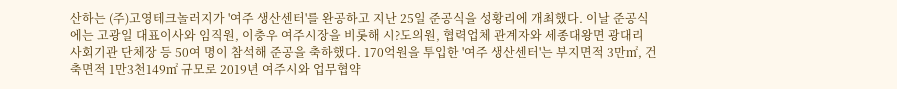산하는 (주)고영테크놀러지가 '여주 생산센터'를 완공하고 지난 25일 준공식을 성황리에 개최했다. 이날 준공식에는 고광일 대표이사와 임직원, 이충우 여주시장을 비롯해 시?도의원, 협력업체 관계자와 세종대왕면 광대리 사회기관 단체장 등 50여 명이 참석해 준공을 축하했다. 170억원을 투입한 '여주 생산센터'는 부지면적 3만㎡, 건축면적 1만3천149㎡ 규모로 2019년 여주시와 업무협약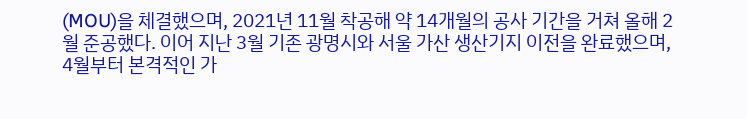(MOU)을 체결했으며, 2021년 11월 착공해 약 14개월의 공사 기간을 거쳐 올해 2월 준공했다. 이어 지난 3월 기존 광명시와 서울 가산 생산기지 이전을 완료했으며, 4월부터 본격적인 가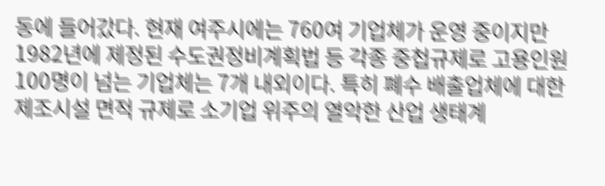동에 들어갔다. 현재 여주시에는 760여 기업체가 운영 중이지만 1982년에 제정된 수도권정비계획법 등 각종 중첩규제로 고용인원 100명이 넘는 기업체는 7개 내외이다. 특히 폐수 배출업체에 대한 제조시설 면적 규제로 소기업 위주의 열악한 산업 생태계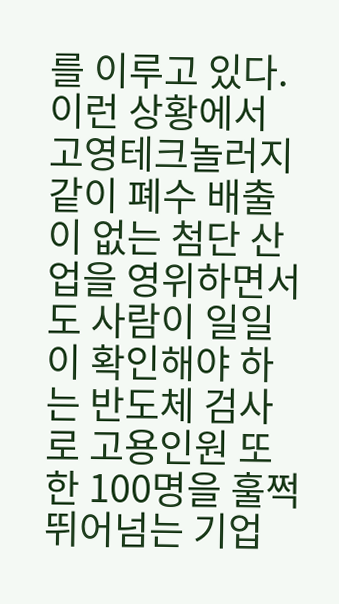를 이루고 있다. 이런 상황에서 고영테크놀러지같이 폐수 배출이 없는 첨단 산업을 영위하면서도 사람이 일일이 확인해야 하는 반도체 검사로 고용인원 또한 100명을 훌쩍 뛰어넘는 기업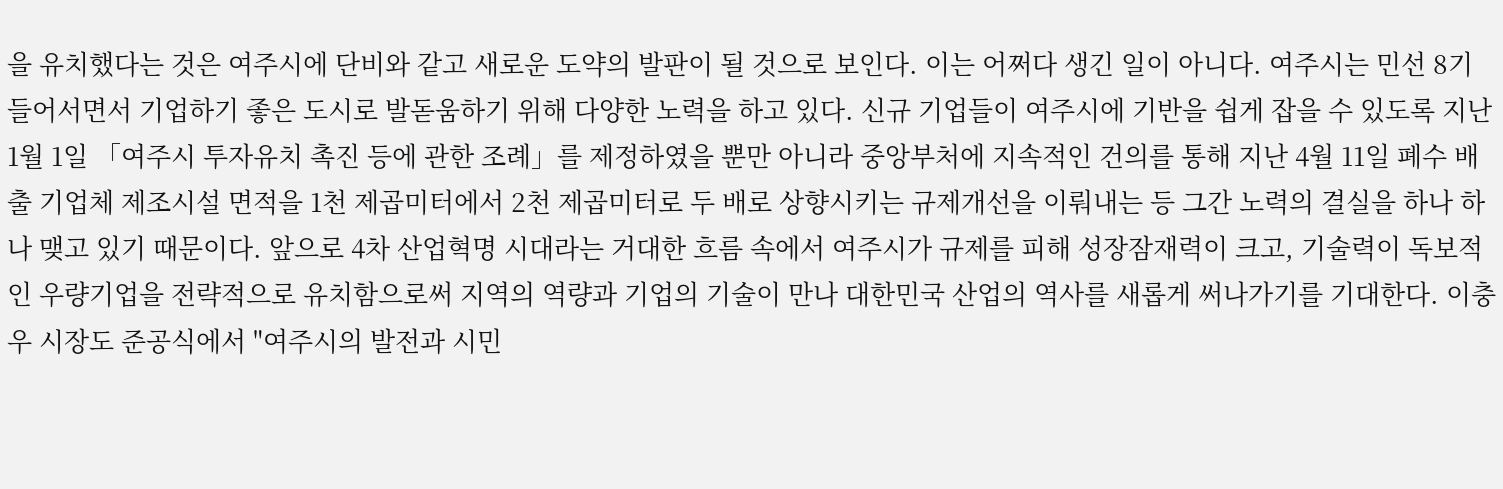을 유치했다는 것은 여주시에 단비와 같고 새로운 도약의 발판이 될 것으로 보인다. 이는 어쩌다 생긴 일이 아니다. 여주시는 민선 8기 들어서면서 기업하기 좋은 도시로 발돋움하기 위해 다양한 노력을 하고 있다. 신규 기업들이 여주시에 기반을 쉽게 잡을 수 있도록 지난 1월 1일 「여주시 투자유치 촉진 등에 관한 조례」를 제정하였을 뿐만 아니라 중앙부처에 지속적인 건의를 통해 지난 4월 11일 폐수 배출 기업체 제조시설 면적을 1천 제곱미터에서 2천 제곱미터로 두 배로 상향시키는 규제개선을 이뤄내는 등 그간 노력의 결실을 하나 하나 맺고 있기 때문이다. 앞으로 4차 산업혁명 시대라는 거대한 흐름 속에서 여주시가 규제를 피해 성장잠재력이 크고, 기술력이 독보적인 우량기업을 전략적으로 유치함으로써 지역의 역량과 기업의 기술이 만나 대한민국 산업의 역사를 새롭게 써나가기를 기대한다. 이충우 시장도 준공식에서 "여주시의 발전과 시민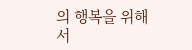의 행복을 위해서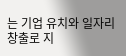는 기업 유치와 일자리 창출로 지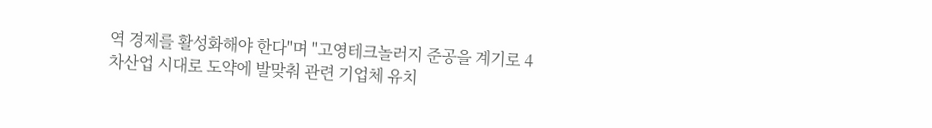역 경제를 활성화해야 한다"며 "고영테크놀러지 준공을 계기로 4차산업 시대로 도약에 발맞춰 관련 기업체 유치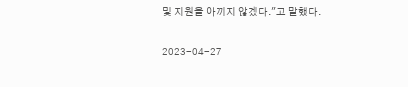및 지원을 아끼지 않겠다."고 말했다.

2023-04-27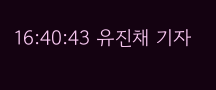16:40:43 유진채 기자